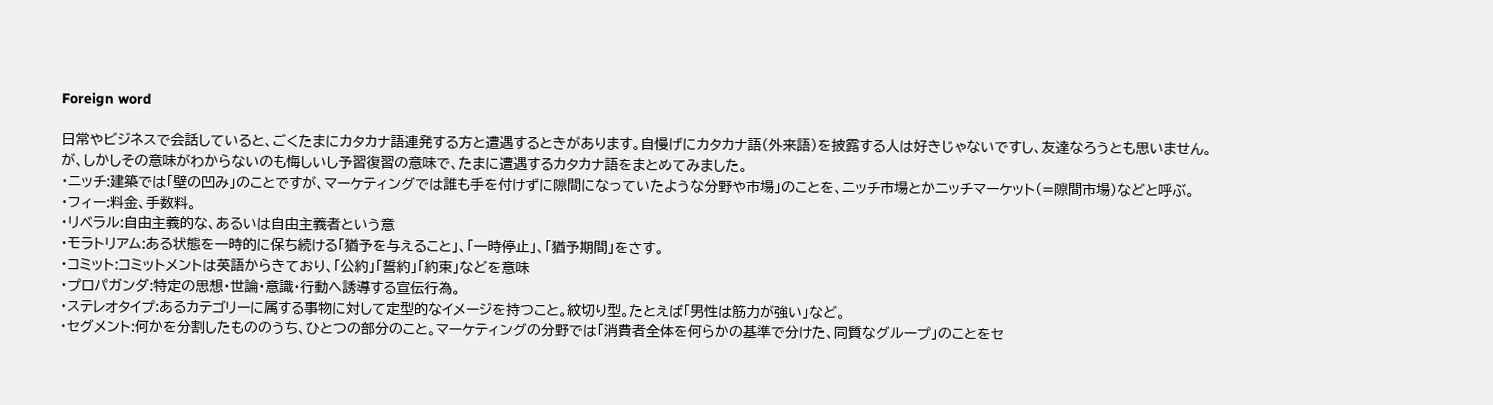Foreign word

日常やビジネスで会話していると、ごくたまにカタカナ語連発する方と遭遇するときがあります。自慢げにカタカナ語(外来語)を披露する人は好きじゃないですし、友達なろうとも思いません。
が、しかしその意味がわからないのも悔しいし予習復習の意味で、たまに遭遇するカタカナ語をまとめてみました。
・ニッチ:建築では「壁の凹み」のことですが、マーケティングでは誰も手を付けずに隙間になっていたような分野や市場」のことを、ニッチ市場とかニッチマーケット(=隙間市場)などと呼ぶ。
・フィー:料金、手数料。
・リベラル:自由主義的な、あるいは自由主義者という意
・モラトリアム:ある状態を一時的に保ち続ける「猶予を与えること」、「一時停止」、「猶予期間」をさす。
・コミット:コミットメントは英語からきており、「公約」「誓約」「約束」などを意味
・プロパガンダ:特定の思想・世論・意識・行動へ誘導する宣伝行為。
・ステレオタイプ:あるカテゴリーに属する事物に対して定型的なイメージを持つこと。紋切り型。たとえば「男性は筋力が強い」など。
・セグメント:何かを分割したもののうち、ひとつの部分のこと。マーケティングの分野では「消費者全体を何らかの基準で分けた、同質なグループ」のことをセ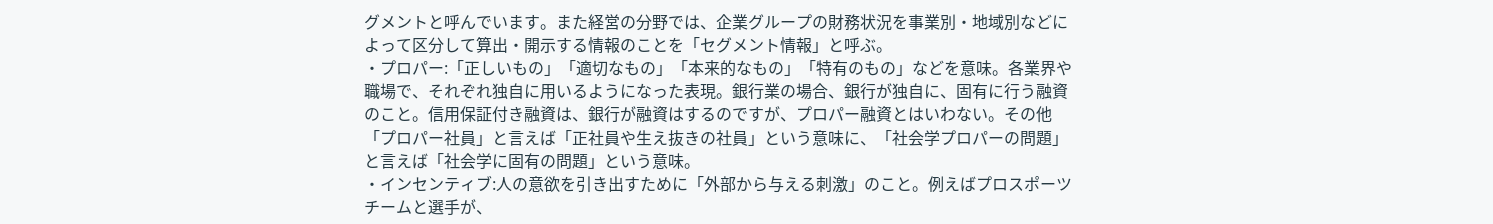グメントと呼んでいます。また経営の分野では、企業グループの財務状況を事業別・地域別などによって区分して算出・開示する情報のことを「セグメント情報」と呼ぶ。
・プロパー:「正しいもの」「適切なもの」「本来的なもの」「特有のもの」などを意味。各業界や職場で、それぞれ独自に用いるようになった表現。銀行業の場合、銀行が独自に、固有に行う融資のこと。信用保証付き融資は、銀行が融資はするのですが、プロパー融資とはいわない。その他「プロパー社員」と言えば「正社員や生え抜きの社員」という意味に、「社会学プロパーの問題」と言えば「社会学に固有の問題」という意味。
・インセンティブ:人の意欲を引き出すために「外部から与える刺激」のこと。例えばプロスポーツチームと選手が、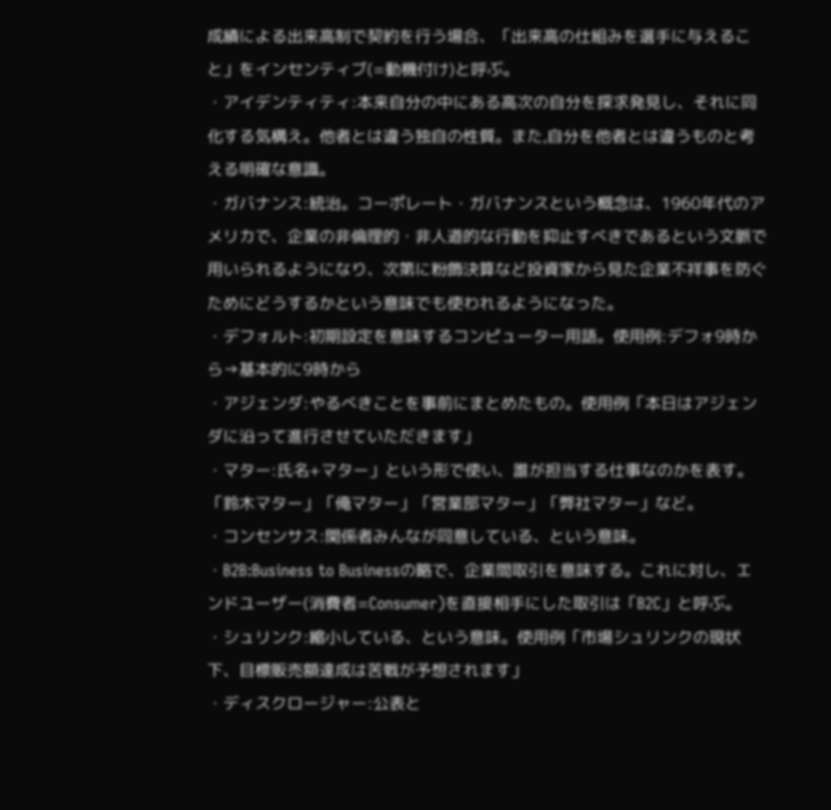成績による出来高制で契約を行う場合、「出来高の仕組みを選手に与えること」をインセンティブ(=動機付け)と呼ぶ。
・アイデンティティ:本来自分の中にある高次の自分を探求発見し、それに同化する気構え。他者とは違う独自の性質。また,自分を他者とは違うものと考える明確な意識。
・ガバナンス:統治。コーポレート・ガバナンスという概念は、1960年代のアメリカで、企業の非倫理的・非人道的な行動を抑止すべきであるという文脈で用いられるようになり、次第に粉飾決算など投資家から見た企業不祥事を防ぐためにどうするかという意味でも使われるようになった。
・デフォルト:初期設定を意味するコンピューター用語。使用例:デフォ9時から→基本的に9時から
・アジェンダ:やるべきことを事前にまとめたもの。使用例「本日はアジェンダに沿って進行させていただきます」
・マター:氏名+マター」という形で使い、誰が担当する仕事なのかを表す。「鈴木マター」「俺マター」「営業部マター」「弊社マター」など。
・コンセンサス:関係者みんなが同意している、という意味。
・B2B:Business to Businessの略で、企業間取引を意味する。これに対し、エンドユーザー(消費者=Consumer)を直接相手にした取引は「B2C」と呼ぶ。
・シュリンク:縮小している、という意味。使用例「市場シュリンクの現状下、目標販売額達成は苦戦が予想されます」
・ディスクロージャー:公表と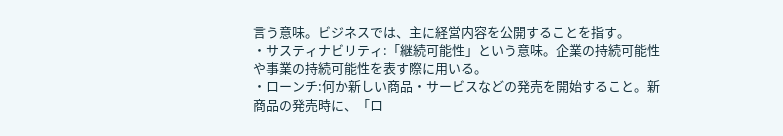言う意味。ビジネスでは、主に経営内容を公開することを指す。
・サスティナビリティ:「継続可能性」という意味。企業の持続可能性や事業の持続可能性を表す際に用いる。
・ローンチ:何か新しい商品・サービスなどの発売を開始すること。新商品の発売時に、「ロ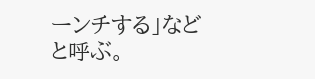ーンチする」などと呼ぶ。